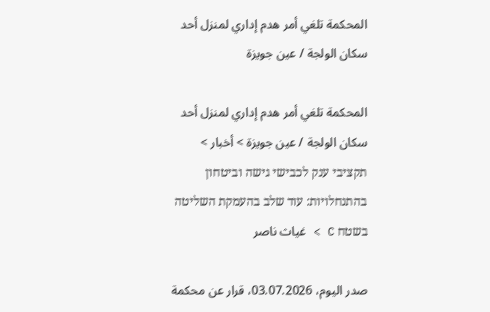المحكمة تلغي أمر هدم إداري لمنزل أحد سكان الولجة / عين جويزة

المحكمة تلغي أمر هدم إداري لمنزل أحد سكان الولجة / عين جويزة > أخبار > תקציבי ענק לכבישי גישה וביטחון בהתנחלויות: עוד שלב בהעמקת השליטה בשטח C > غياث ناصر

صدر اليوم، 03.07.2026، قرار عن محكمة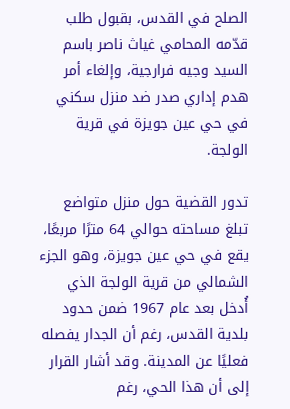الصلح في القدس، بقبول طلب قدّمه المحامي غياث ناصر باسم السيد وجيه فرارجية، وإلغاء أمر هدم إداري صدر ضد منزل سكني في حي عين جويزة في قرية الولجة.

تدور القضية حول منزل متواضع تبلغ مساحته حوالي 64 مترًا مربعًا، يقع في حي عين جويزة، وهو الجزء الشمالي من قرية الولجة الذي أُدخل بعد عام 1967 ضمن حدود بلدية القدس، رغم أن الجدار يفصله فعليًا عن المدينة. وقد أشار القرار إلى أن هذا الحي، رغم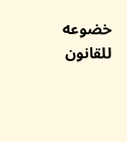خضوعه للقانون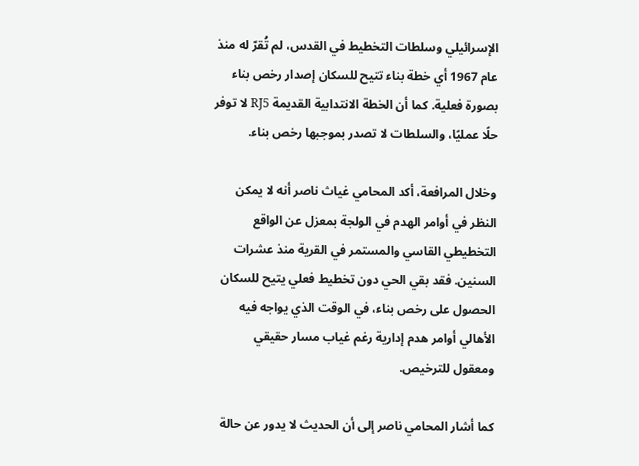الإسرائيلي وسلطات التخطيط في القدس، لم تُقرّ له منذ عام 1967 أي خطة بناء تتيح للسكان إصدار رخص بناء بصورة فعلية. كما أن الخطة الانتدابية القديمة RJ5 لا توفر حلًا عمليًا، والسلطات لا تصدر بموجبها رخص بناء.

وخلال المرافعة، أكد المحامي غياث ناصر أنه لا يمكن النظر في أوامر الهدم في الولجة بمعزل عن الواقع التخطيطي القاسي والمستمر في القرية منذ عشرات السنين. فقد بقي الحي دون تخطيط فعلي يتيح للسكان الحصول على رخص بناء، في الوقت الذي يواجه فيه الأهالي أوامر هدم إدارية رغم غياب مسار حقيقي ومعقول للترخيص.

كما أشار المحامي ناصر إلى أن الحديث لا يدور عن حالة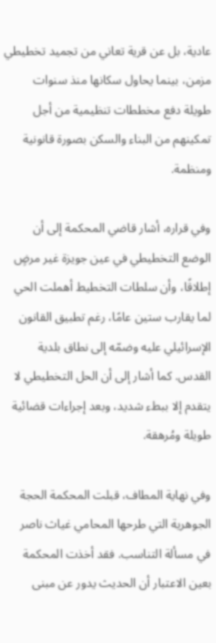عادية، بل عن قرية تعاني من تجميد تخطيطي مزمن، بينما يحاول سكانها منذ سنوات طويلة دفع مخططات تنظيمية من أجل تمكينهم من البناء والسكن بصورة قانونية ومنظمة.

وفي قراره، أشار قاضي المحكمة إلى أن الوضع التخطيطي في عين جويزة غير مرضٍ إطلاقًا، وأن سلطات التخطيط أهملت الحي لما يقارب ستين عامًا، رغم تطبيق القانون الإسرائيلي عليه وضمّه إلى نطاق بلدية القدس. كما أشار إلى أن الحل التخطيطي لا يتقدم إلا ببطء شديد، وبعد إجراءات قضائية طويلة ومُرهقة.

وفي نهاية المطاف، قبلت المحكمة الحجة الجوهرية التي طرحها المحامي غياث ناصر في مسألة التناسب. فقد أخذت المحكمة بعين الاعتبار أن الحديث يدور عن مبنى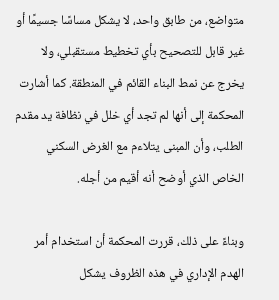متواضع، من طابق واحد، لا يشكل مساسًا جسيمًا أو غير قابل للتصحيح بأي تخطيط مستقبلي، ولا يخرج عن نمط البناء القائم في المنطقة. كما أشارت المحكمة إلى أنها لم تجد أي خلل في نظافة يد مقدم الطلب، وأن المبنى يتلاءم مع الغرض السكني الخاص الذي أوضح أنه أقيم من أجله.

وبناءً على ذلك، قررت المحكمة أن استخدام أمر الهدم الإداري في هذه الظروف يشكل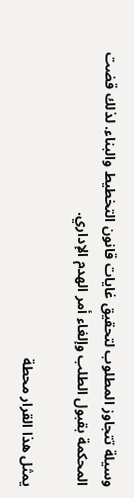وسيلة تتجاوز المطلوب لتحقيق غايات قانون التخطيط والبناء. لذلك قضت المحكمة بقبول الطلب وإلغاء أمر الهدم الإداري.

يمثل هذا القرار محطة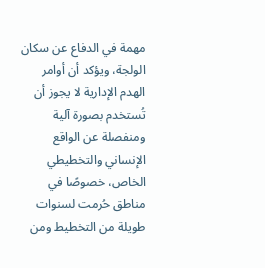مهمة في الدفاع عن سكان الولجة، ويؤكد أن أوامر الهدم الإدارية لا يجوز أن تُستخدم بصورة آلية ومنفصلة عن الواقع الإنساني والتخطيطي الخاص، خصوصًا في مناطق حُرمت لسنوات طويلة من التخطيط ومن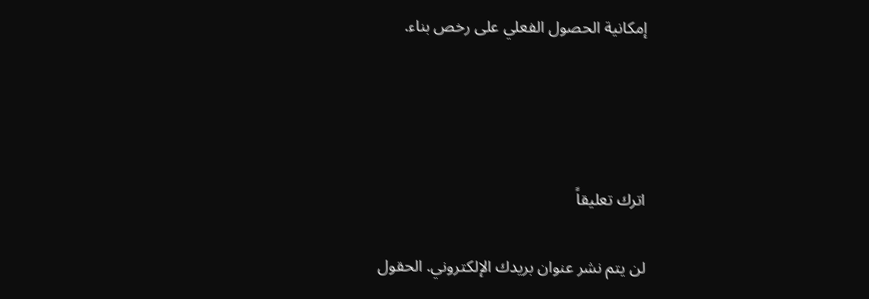إمكانية الحصول الفعلي على رخص بناء.




اترك تعليقاً

لن يتم نشر عنوان بريدك الإلكتروني. الحقول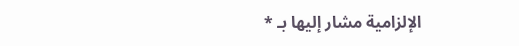الإلزامية مشار إليها بـ *